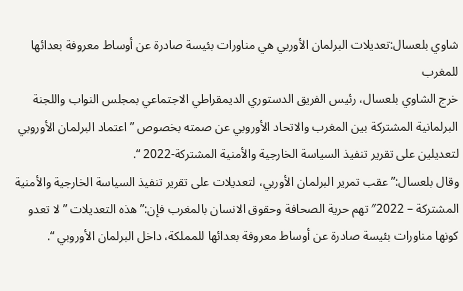شاوي بلعسال:تعديلات البرلمان الأوربي هي مناورات بئيسة صادرة عن أوساط معروفة بعدائها للمغرب
خرج الشاوي بلعسال، رئيس الفريق الدستوري الديمقراطي الاجتماعي بمجلس النواب واللجنة البرلمانية المشتركة بين المغرب والاتحاد الأوروبي عن صمته بخصوص ” اعتماد البرلمان الأوروبي لتعديلين على تقرير تنفيذ السياسة الخارجية والأمنية المشتركة-2022 “.
وقال بلعسال:”عقب تمرير البرلمان الأوربي، لتعديلات على تقرير تنفيذ السياسة الخارجية والأمنية المشتركة – 2022″ تهم حرية الصحافة وحقوق الانسان بالمغرب فإن:” هذه التعديلات ” لا تعدو كونها مناورات بئيسة صادرة عن أوساط معروفة بعدائها للمملكة، داخل البرلمان الأوروبي “.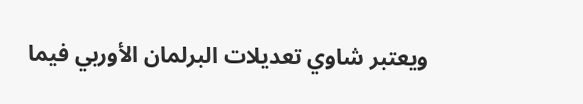ويعتبر شاوي تعديلات البرلمان الأوربي فيما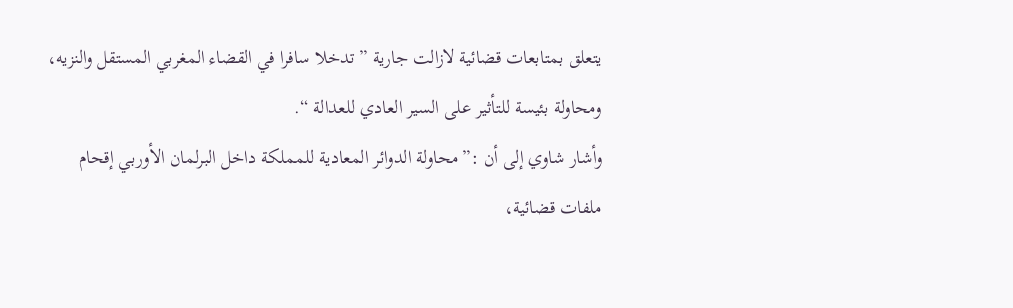يتعلق بمتابعات قضائية لازالت جارية ” تدخلا سافرا في القضاء المغربي المستقل والنزيه، ومحاولة بئيسة للتأثير على السير العادي للعدالة “.
وأشار شاوي إلى أن :”محاولة الدوائر المعادية للمملكة داخل البرلمان الأوربي إقحام ملفات قضائية،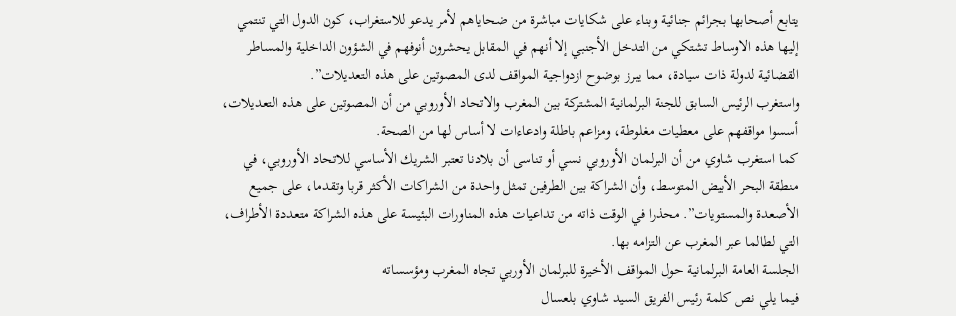يتابع أصحابها بجرائم جنائية وبناء على شكايات مباشرة من ضحاياهم لأمر يدعو للاستغراب، كون الدول التي تنتمي إليها هذه الاوساط تشتكي من التدخل الأجنبي إلا أنهم في المقابل يحشرون أنوفهم في الشؤون الداخلية والمساطر القضائية لدولة ذات سيادة، مما يبرز بوضوح ازدواجية المواقف لدى المصوتين على هذه التعديلات”.
واستغرب الرئيس السابق للجنة البرلمانية المشتركة بين المغرب والاتحاد الأوروبي من أن المصوتين على هذه التعديلات، أسسوا مواقفهم على معطيات مغلوطة، ومزاعم باطلة وادعاءات لا أساس لها من الصحة.
كما استغرب شاوي من أن البرلمان الأوروبي نسي أو تناسى أن بلادنا تعتبر الشريك الأساسي للاتحاد الأوروبي، في منطقة البحر الأبيض المتوسط، وأن الشراكة بين الطرفين تمثل واحدة من الشراكات الأكثر قربا وتقدما، على جميع الأصعدة والمستويات”. محذرا في الوقت ذاته من تداعيات هذه المناورات البئيسة على هذه الشراكة متعددة الأطراف، التي لطالما عبر المغرب عن التزامه بها.
الجلسة العامة البرلمانية حول المواقف الأخيرة للبرلمان الأوربي تجاه المغرب ومؤسساته
فيما يلي نص كلمة رئيس الفريق السيد شاوي بلعسال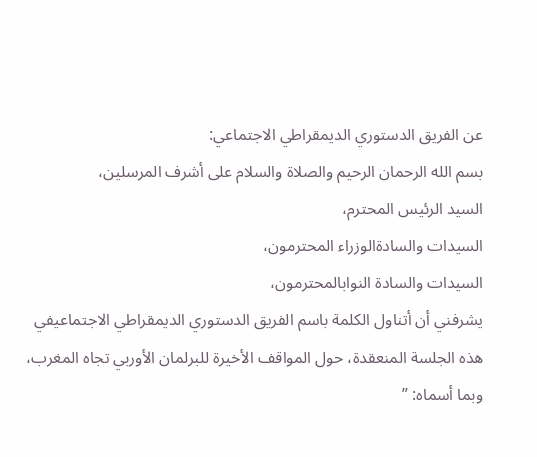عن الفريق الدستوري الديمقراطي الاجتماعي:
بسم الله الرحمان الرحيم والصلاة والسلام على أشرف المرسلين،
السيد الرئيس المحترم،
السيدات والسادةالوزراء المحترمون،
السيدات والسادة النوابالمحترمون،
يشرفني أن أتناول الكلمة باسم الفريق الدستوري الديمقراطي الاجتماعيفي هذه الجلسة المنعقدة، حول المواقف الأخيرة للبرلمان الأوربي تجاه المغرب، وبما أسماه: ”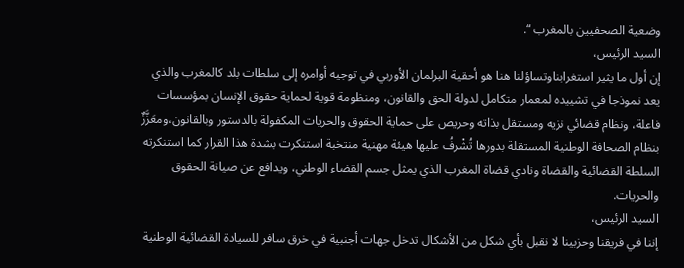وضعية الصحفيين بالمغرب “.
السيد الرئيس،
إن أول ما يثير استغرابناوتساؤلنا هنا هو أحقية البرلمان الأوربي في توجيه أوامره إلى سلطات بلد كالمغرب والذي يعد نموذجا في تشييده لمعمار متكامل لدولة الحق والقانون، ومنظومة قوية لحماية حقوق الإنسان بمؤسسات فاعلة، ونظام قضائي نزيه ومستقل بذاته وحريص على حماية الحقوق والحريات المكفولة بالدستور وبالقانون،ومعَزَّزٌ بنظام الصحافة الوطنية المستقلة بدورها تُشْرفُ عليها هيئة مهنية منتخبة استنكرت بشدة هذا القرار كما استنكرته السلطة القضائية والقضاة ونادي قضاة المغرب الذي يمثل جسم القضاء الوطني، ويدافع عن صيانة الحقوق والحريات.
السيد الرئيس،
إننا في فريقنا وحزبينا لا نقبل بأي شكل من الأشكال تدخل جهات أجنبية في خرق سافر للسيادة القضائية الوطنية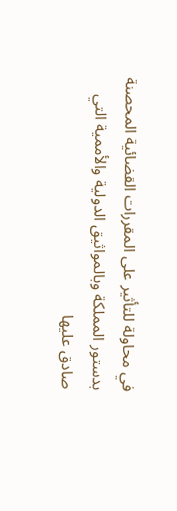في محاولة للتأثير على المقررات القضائية المحصنة بدستور المملكة وبالمواثيق الدولية والأممية التي صادق عليها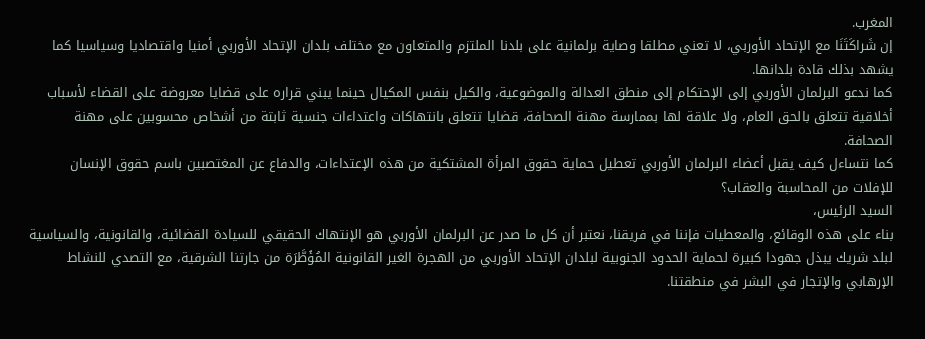المغرب.
إن شَراكَتَنَا مع الإتحاد الأوربي، لا تعني مطلقا وصاية برلمانية على بلدنا الملتزم والمتعاون مع مختلف بلدان الإتحاد الأوربي أمنيا واقتصاديا وسياسيا كما يشهد بذلك قادة بلدانها.
كما ندعو البرلمان الأوربي إلى الإحتكام إلى منطق العدالة والموضوعية، والكيل بنفس المكيال حينما يبني قراره على قضايا معروضة على القضاء لأسباب أخلاقية تتعلق بالحق العام، ولا علاقة لها بممارسة مهنة الصحافة، قضايا تتعلق بانتهاكات واعتداءات جنسية ثابتة من أشخاص محسوبين على مهنة الصحافة.
كما نتساءل كيف يقبل أعضاء البرلمان الأوربي تعطيل حماية حقوق المرأة المشتكية من هذه الإعتداءات، والدفاع عن المغتصبين باسم حقوق الإنسان للإفلات من المحاسبة والعقاب؟
السيد الرئيس،
بناء على هذه الوقائع، والمعطيات فإننا في فريقنا، نعتبر أن كل ما صدر عن البرلمان الأوربي هو الإنتهاك الحقيقي للسيادة القضائية، والقانونية، والسياسية لبلد شريك يبذل جهودا كبيرة لحماية الحدود الجنوبية لبلدان الإتحاد الأوربي من الهجرة الغير القانونية المُؤَطَّرَة من جارتنا الشرقية، مع التصدي للنشاط الإرهابي والإتجار في البشر في منطقتنا.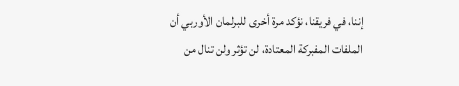إننا، في فريقنا، نؤكد مرة أخرى للبرلمان الأوربي أن الملفات المفبركة المعتادة، لن تؤثر ولن تنال من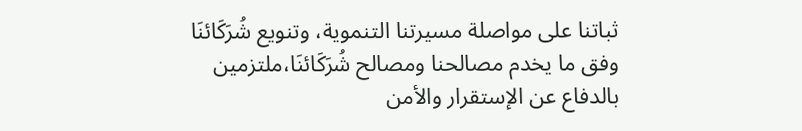ثباتنا على مواصلة مسيرتنا التنموية، وتنويع شُرَكَائنَا وفق ما يخدم مصالحنا ومصالح شُرَكَائنَا،ملتزمين بالدفاع عن الإستقرار والأمن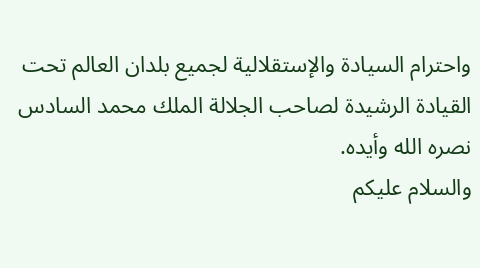واحترام السيادة والإستقلالية لجميع بلدان العالم تحت القيادة الرشيدة لصاحب الجلالة الملك محمد السادس نصره الله وأيده.
والسلام عليكم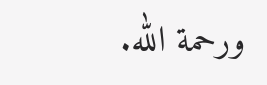ورحمة الله.